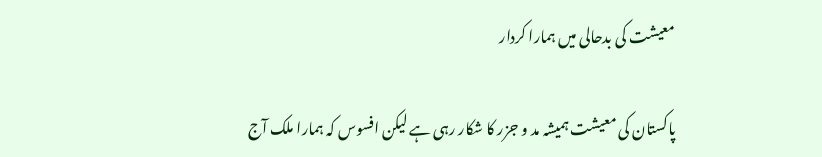معیشت کی بدحالی میں ہمارا کردار

پاکستان کی معیشت ہمیشہ مد و جزر کا شکار رہی ہے لیکن افسوس کہ ہمارا ملک آج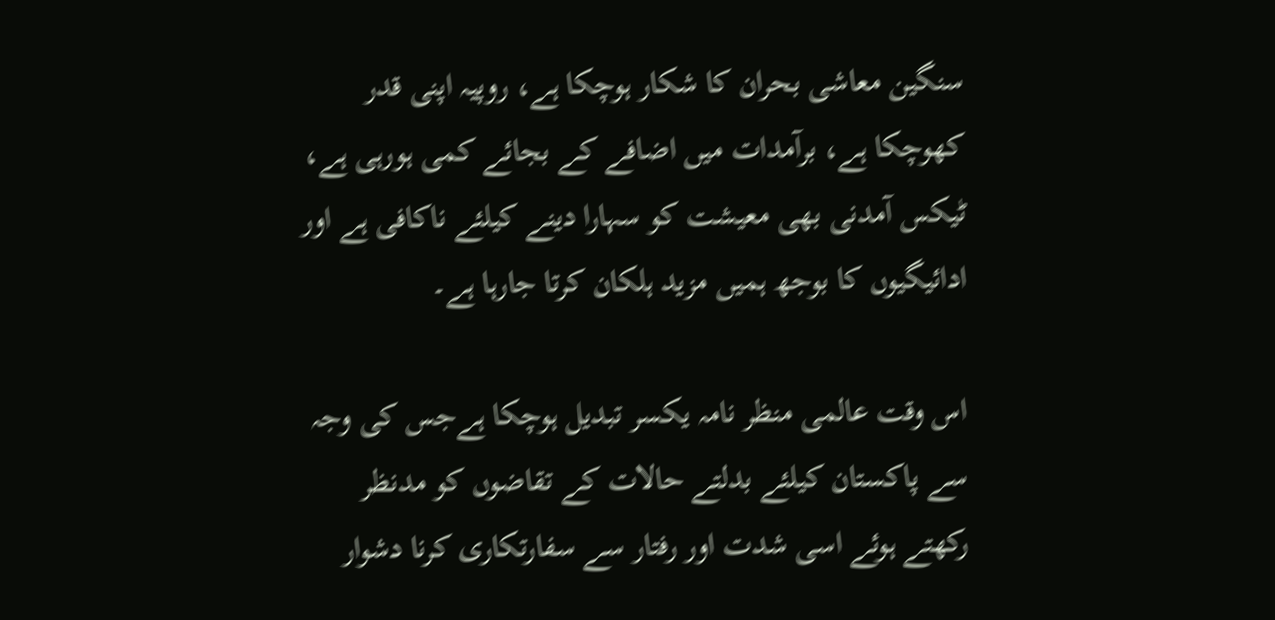سنگین معاشی بحران کا شکار ہوچکا ہے، روپیہ اپنی قدر کھوچکا ہے، برآمدات میں اضافے کے بجائے کمی ہورہی ہے، ٹیکس آمدنی بھی معیشت کو سہارا دینے کیلئے ناکافی ہے اور ادائیگیوں کا بوجھ ہمیں مزید ہلکان کرتا جارہا ہے۔

اس وقت عالمی منظر نامہ یکسر تبدیل ہوچکا ہےجس کی وجہ سے پاکستان کیلئے بدلتے حالات کے تقاضوں کو مدنظر رکھتے ہوئے اسی شدت اور رفتار سے سفارتکاری کرنا دشوار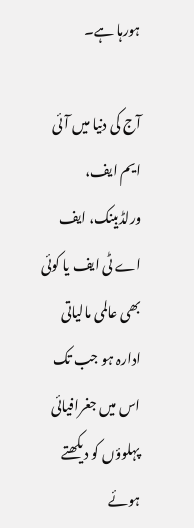ہورہا ہے۔

آج کی دنیا میں آئی ایم ایف، ورلڈبینک، ایف اے ٹی ایف یا کوئی بھی عالمی مالیاتی ادارہ ہو جب تک اس میں جغرافیائی پہلوؤں کو دیکھتے ہوئے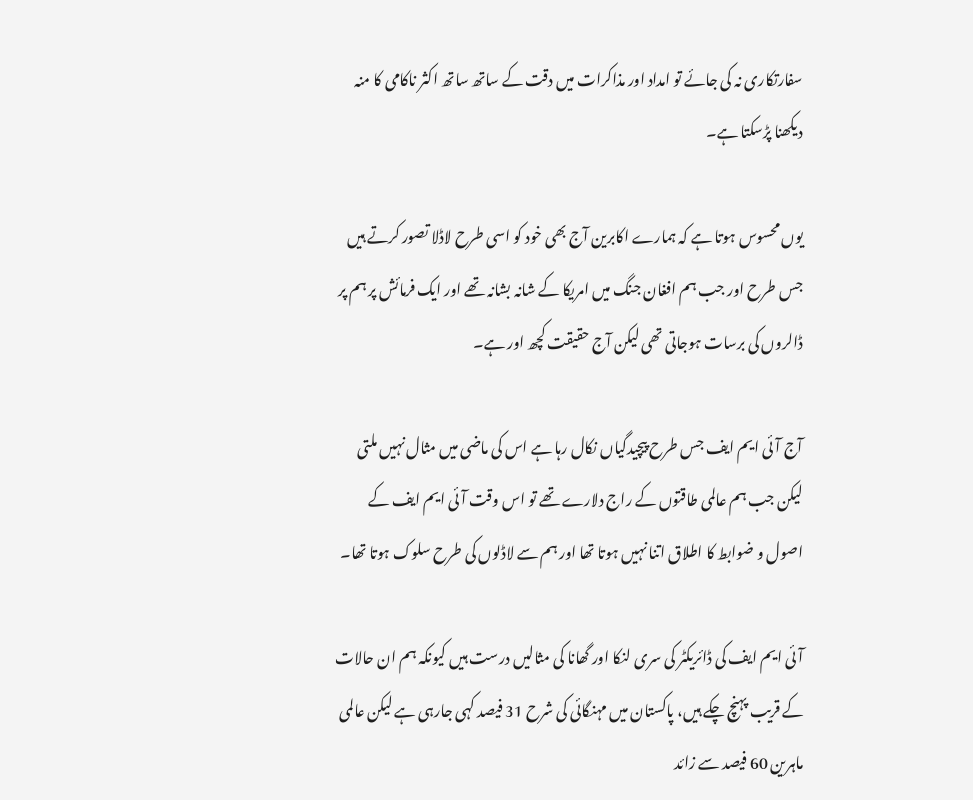سفارتکاری نہ کی جائے تو امداد اور مذاکرات میں دقت کے ساتھ ساتھ اکثر ناکامی کا منہ دیکھنا پڑسکتا ہے۔

یوں محسوس ہوتا ہے کہ ہمارے اکابرین آج بھی خود کو اسی طرح لاڈلا تصور کرتے ہیں جس طرح اور جب ہم افغان جنگ میں امریکا کے شانہ بشانہ تھے اور ایک فرمائش پر ہم پر ڈالروں کی برسات ہوجاتی تھی لیکن آج حقیقت کچھ اور ہے۔

آج آئی ایم ایف جس طرح پیچیدگیاں نکال رہا ہے اس کی ماضی میں مثال نہیں ملتی لیکن جب ہم عالمی طاقتوں کے راج دلارے تھے تو اس وقت آئی ایم ایف کے اصول و ضوابط کا اطلاق اتنا نہیں ہوتا تھا اور ہم سے لاڈلوں کی طرح سلوک ہوتا تھا۔

آئی ایم ایف کی ڈائریکٹر کی سری لنکا اور گھانا کی مثالیں درست ہیں کیونکہ ہم ان حالات کے قریب پہنچ چکے ہیں، پاکستان میں مہنگائی کی شرح 31 فیصد کہی جارہی ہے لیکن عالمی ماہرین 60 فیصد سے زائد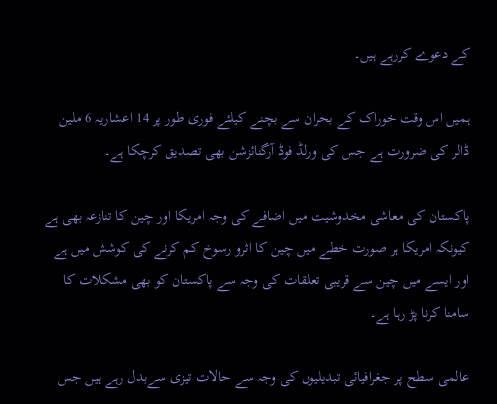کے دعوے کررہے ہیں۔

ہمیں اس وقت خوراک کے بحران سے بچنے کیلئے فوری طور پر 14 اعشاریہ 6 ملین ڈالر کی ضرورت ہے جس کی ورلڈ فوڈ آرگنائزشن بھی تصدیق کرچکا ہے۔

پاکستان کی معاشی مخدوشیت میں اضافے کی وجہ امریکا اور چین کا تنازعہ بھی ہے کیونکہ امریکا ہر صورت خطے میں چین کا اثرو رسوخ کم کرنے کی کوشش میں ہے اور ایسے میں چین سے قریبی تعلقات کی وجہ سے پاکستان کو بھی مشکلات کا سامنا کرنا پڑ رہا ہے۔

عالمی سطح پر جغرافیائی تبدیلیوں کی وجہ سے حالات تیزی سےبدل رہے ہیں جس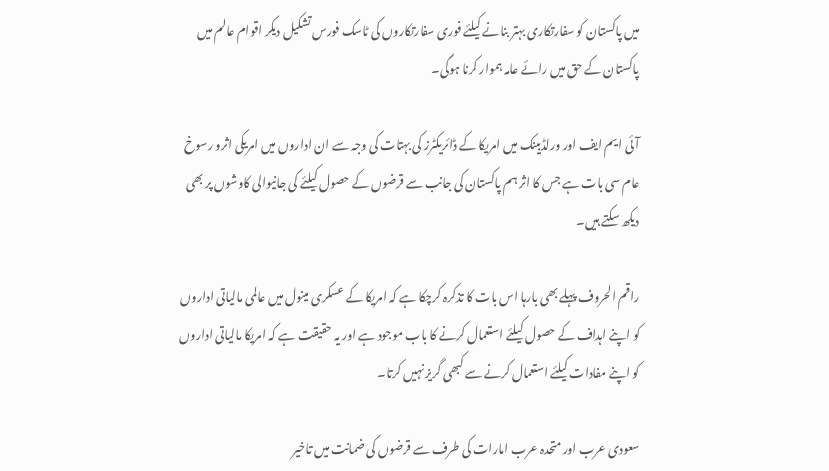میں پاکستان کو سفارتکاری بہتر بنانے کیلئے فوری سفارتکاروں کی ٹاسک فورس تشکیل دیکر اقوام عالم میں پاکستان کے حق میں رائے عامہ ہموار کرنا ہوگی۔

آئی ایم ایف اور ورلڈبینک میں امریکا کے ڈائریکٹرز کی بہتات کی وجہ سے ان اداروں میں امریکی اثرو رسوخ عام سی بات ہے جس کا اثر ہم پاکستان کی جانب سے قرضوں کے حصول کیلئے کی جانیوالی کاوشوں پر بھی دیکھ سکتے ہیں۔

راقم الحروف پہلے بھی بارہا اس بات کا تذکرہ کرچکا ہے کہ امریکا کے عسکری مینول میں عالمی مالیاتی اداروں کو اپنے اہداف کے حصول کیلئے استعمال کرنے کا باب موجود ہے اور یہ حقیقت ہے کہ امریکا مالیاتی اداروں کو اپنے مفادات کیلئے استعمال کرنے سے کبھی گریز نہیں کرتا۔

سعودی عرب اور متحدہ عرب امارات کی طرف سے قرضوں کی ضمانت میں تاخیر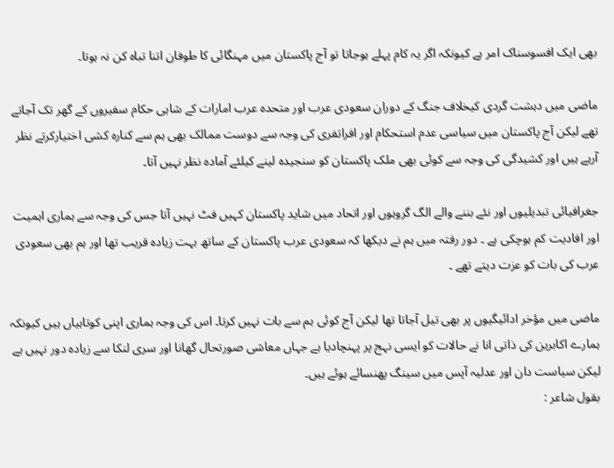بھی ایک افسوسناک امر ہے کیونکہ اگر یہ کام پہلے ہوجاتا تو آج پاکستان میں مہنگائی کا طوفان اتنا تباہ کن نہ ہوتا۔

ماضی میں دہشت گردی کیخلاف جنگ کے دوران سعودی عرب اور متحدہ عرب امارات کے شاہی حکام سفیروں کے گھر تک آجاتے تھے لیکن آج پاکستان میں سیاسی عدم استحکام اور افراتفری کی وجہ سے دوست ممالک بھی ہم سے کنارہ کشی اختیارکرتے نظر آرہے ہیں اور کشیدگی کی وجہ سے کوئی بھی ملک پاکستان کو سنجیدہ لینے کیلئے آمادہ نظر نہیں آتا۔

جغرافیائی تبدیلیوں اور نئے بننے والے الگ گروہوں اور اتحاد میں شاید پاکستان کہیں فٹ نہیں آتا جس کی وجہ سے ہماری اہمیت اور افادیت کم ہوچکی ہے ۔ دور رفتہ میں ہم نے دیکھا کہ سعودی عرب پاکستان کے ساتھ بہت زیادہ قریب تھا اور ہم بھی سعودی عرب کی بات کو عزت دیتے تھے ۔

ماضی میں مؤخر ادائیگیوں پر بھی تیل آجاتا تھا لیکن آج کوئی ہم سے بات نہیں کرتا۔ اس کی وجہ ہماری اپنی کوتاہیاں ہیں کیونکہ ہمارے اکابرین کی ذاتی انا نے حالات کو ایسی نہج پر پہنچادیا ہے جہاں معاشی صورتحال گھانا اور سری لنکا سے زیادہ دور نہیں ہے لیکن سیاست دان اور عدلیہ آپس میں سینگ پھنسائے ہوئے ہیں۔
بقول شاعر :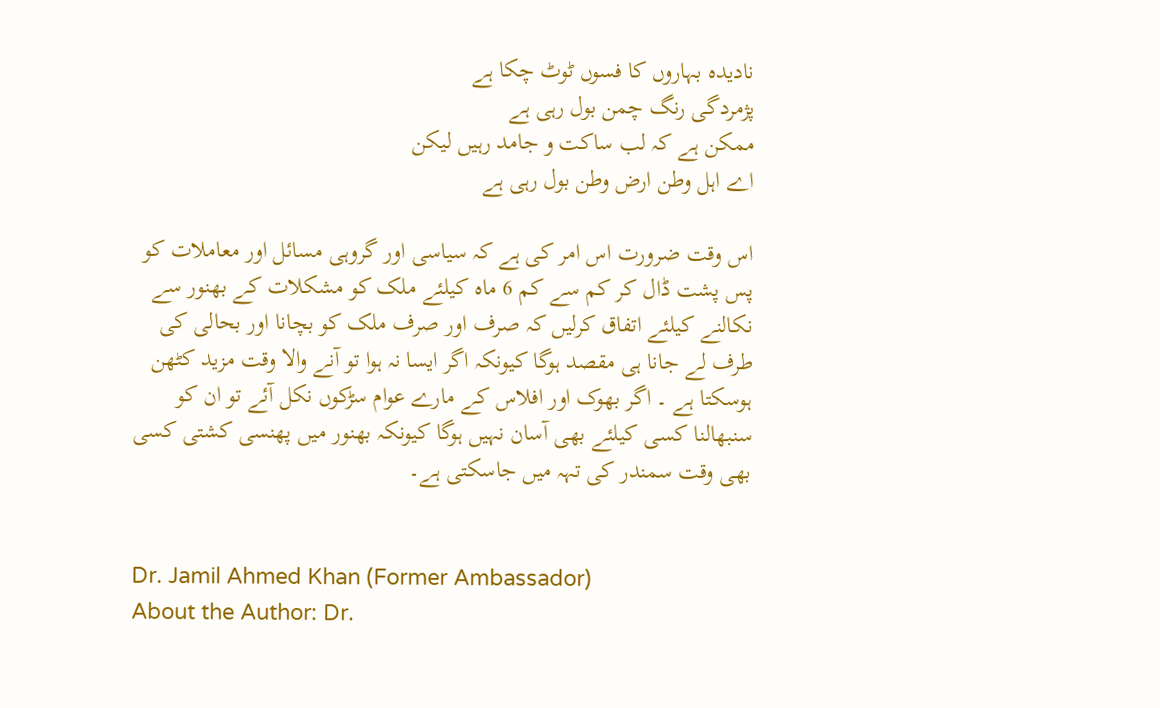نادیدہ بہاروں کا فسوں ٹوٹ چکا ہے
پژمردگی رنگ چمن بول رہی ہے
ممکن ہے کہ لب ساکت و جامد رہیں لیکن
اے اہل وطن ارض وطن بول رہی ہے

اس وقت ضرورت اس امر کی ہے کہ سیاسی اور گروہی مسائل اور معاملات کو پس پشت ڈال کر کم سے کم 6 ماہ کیلئے ملک کو مشکلات کے بھنور سے نکالنے کیلئے اتفاق کرلیں کہ صرف اور صرف ملک کو بچانا اور بحالی کی طرف لے جانا ہی مقصد ہوگا کیونکہ اگر ایسا نہ ہوا تو آنے والا وقت مزید کٹھن ہوسکتا ہے ۔ اگر بھوک اور افلاس کے مارے عوام سڑکوں نکل آئے تو ان کو سنبھالنا کسی کیلئے بھی آسان نہیں ہوگا کیونکہ بھنور میں پھنسی کشتی کسی بھی وقت سمندر کی تہہ میں جاسکتی ہے۔


Dr. Jamil Ahmed Khan (Former Ambassador)
About the Author: Dr.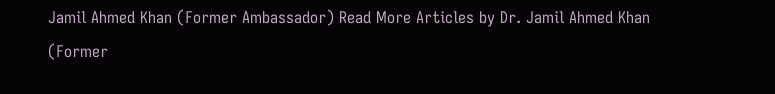Jamil Ahmed Khan (Former Ambassador) Read More Articles by Dr. Jamil Ahmed Khan (Former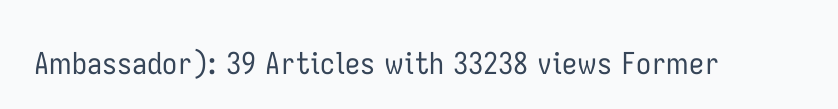Ambassador): 39 Articles with 33238 views Former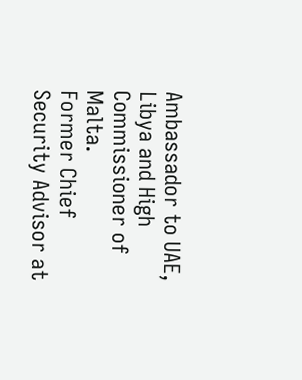Ambassador to UAE, Libya and High Commissioner of Malta.
Former Chief Security Advisor at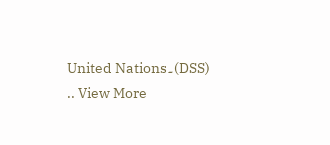United Nations۔(DSS)
.. View More